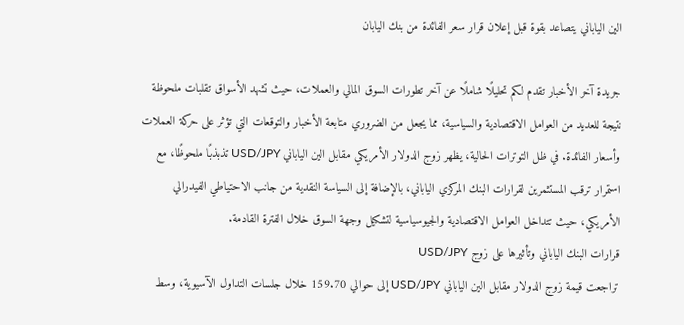الين الياباني يتصاعد بقوة قبل إعلان قرار سعر الفائدة من بنك اليابان

جريدة آخر الأخبار تقدم لكم تحليلًا شاملًا عن آخر تطورات السوق المالي والعملات، حيث تشهد الأسواق تقلبات ملحوظة نتيجة للعديد من العوامل الاقتصادية والسياسية، مما يجعل من الضروري متابعة الأخبار والتوقعات التي تؤثر على حركة العملات وأسعار الفائدة. في ظل التوترات الحالية، يظهر زوج الدولار الأمريكي مقابل الين الياباني USD/JPY تذبذبًا ملحوظًا، مع استمرار ترقب المستثمرين لقرارات البنك المركزي الياباني، بالإضافة إلى السياسة النقدية من جانب الاحتياطي الفيدرالي الأمريكي، حيث تتداخل العوامل الاقتصادية والجيوسياسية لتشكيل وجهة السوق خلال الفترة القادمة.
قرارات البنك الياباني وتأثيرها على زوج USD/JPY
تراجعت قيمة زوج الدولار مقابل الين الياباني USD/JPY إلى حوالي 159.70 خلال جلسات التداول الآسيوية، وسط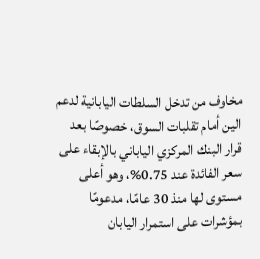مخاوف من تدخل السلطات اليابانية لدعم الين أمام تقلبات السوق، خصوصًا بعد قرار البنك المركزي الياباني بالإبقاء على سعر الفائدة عند 0.75%، وهو أعلى مستوى لها منذ 30 عامًا، مدعومًا بمؤشرات على استمرار اليابان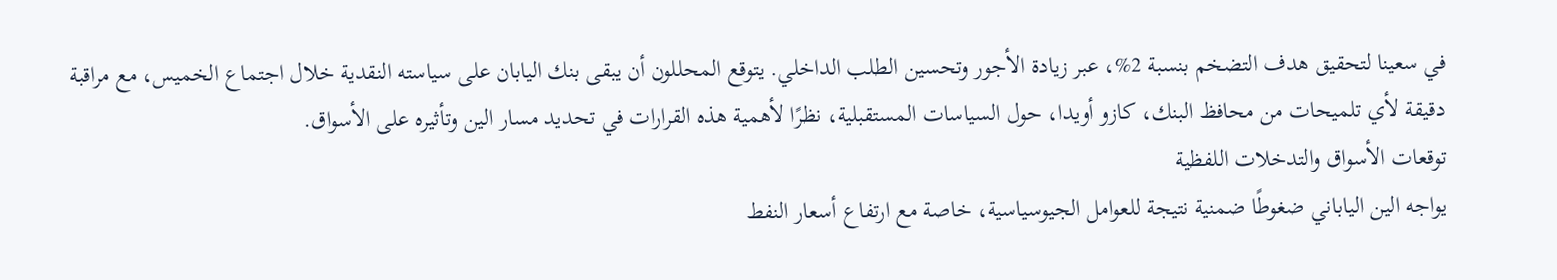في سعينا لتحقيق هدف التضخم بنسبة 2%، عبر زيادة الأجور وتحسين الطلب الداخلي. يتوقع المحللون أن يبقى بنك اليابان على سياسته النقدية خلال اجتماع الخميس، مع مراقبة دقيقة لأي تلميحات من محافظ البنك، كازو أويدا، حول السياسات المستقبلية، نظرًا لأهمية هذه القرارات في تحديد مسار الين وتأثيره على الأسواق.
توقعات الأسواق والتدخلات اللفظية
يواجه الين الياباني ضغوطًا ضمنية نتيجة للعوامل الجيوسياسية، خاصة مع ارتفاع أسعار النفط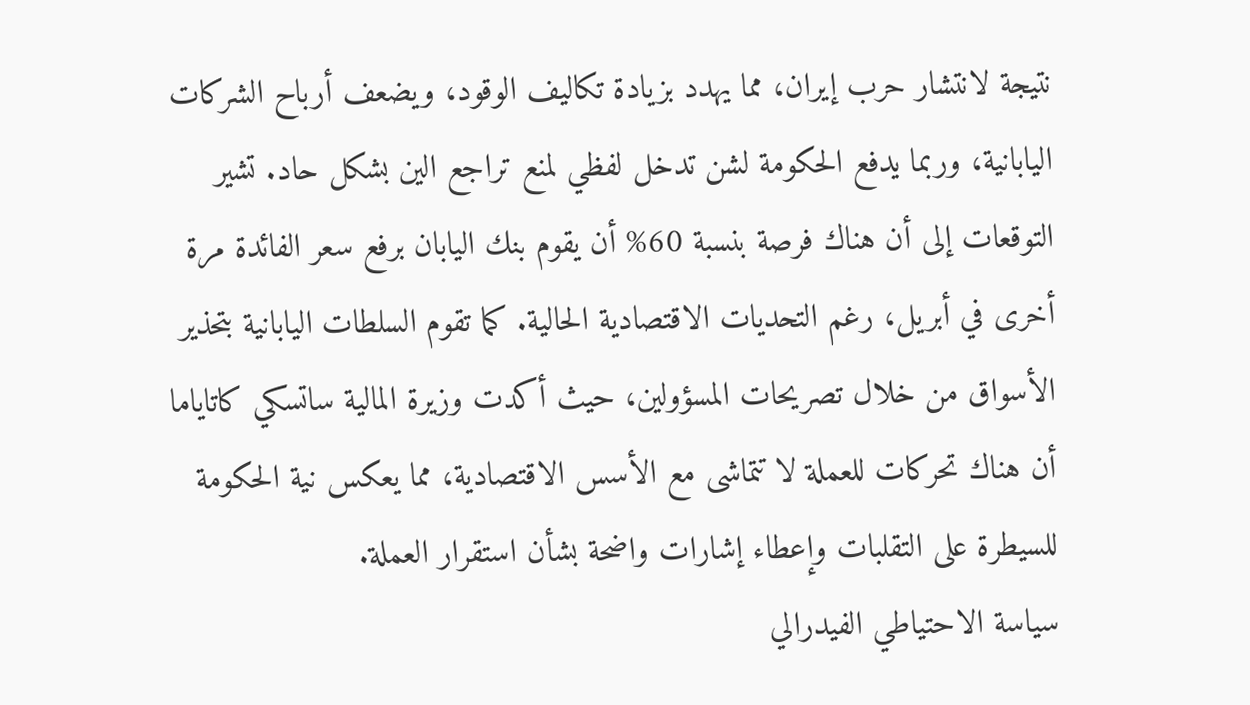نتيجة لانتشار حرب إيران، مما يهدد بزيادة تكاليف الوقود، ويضعف أرباح الشركات اليابانية، وربما يدفع الحكومة لشن تدخل لفظي لمنع تراجع الين بشكل حاد. تشير التوقعات إلى أن هناك فرصة بنسبة 60% أن يقوم بنك اليابان برفع سعر الفائدة مرة أخرى في أبريل، رغم التحديات الاقتصادية الحالية. كما تقوم السلطات اليابانية بتحذير الأسواق من خلال تصريحات المسؤولين، حيث أكدت وزيرة المالية ساتسكي كاتاياما أن هناك تحركات للعملة لا تتماشى مع الأسس الاقتصادية، مما يعكس نية الحكومة للسيطرة على التقلبات وإعطاء إشارات واضحة بشأن استقرار العملة.
سياسة الاحتياطي الفيدرالي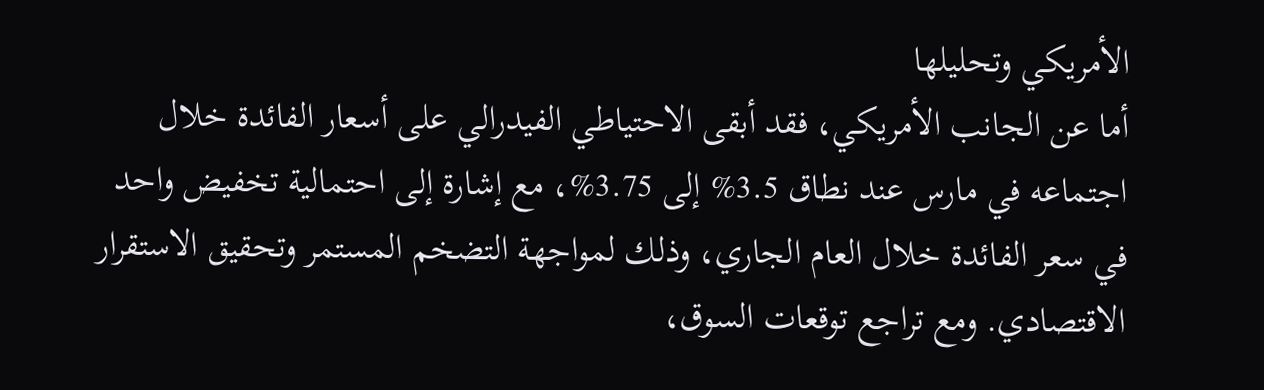الأمريكي وتحليلها
أما عن الجانب الأمريكي، فقد أبقى الاحتياطي الفيدرالي على أسعار الفائدة خلال اجتماعه في مارس عند نطاق 3.5% إلى 3.75%، مع إشارة إلى احتمالية تخفيض واحد في سعر الفائدة خلال العام الجاري، وذلك لمواجهة التضخم المستمر وتحقيق الاستقرار الاقتصادي. ومع تراجع توقعات السوق،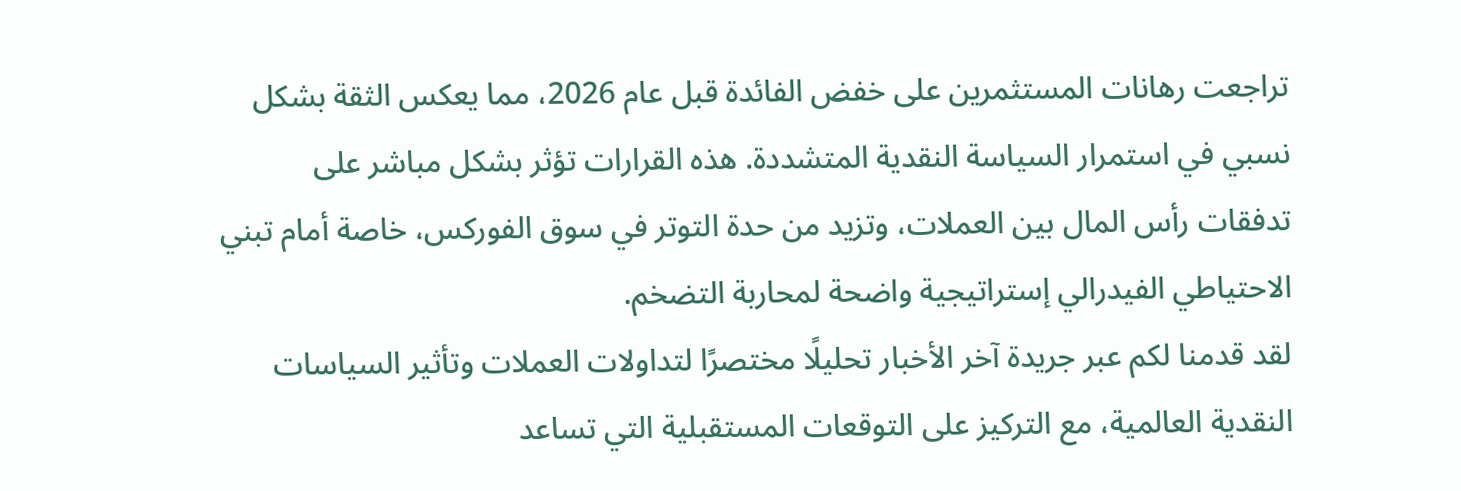تراجعت رهانات المستثمرين على خفض الفائدة قبل عام 2026، مما يعكس الثقة بشكل نسبي في استمرار السياسة النقدية المتشددة. هذه القرارات تؤثر بشكل مباشر على تدفقات رأس المال بين العملات، وتزيد من حدة التوتر في سوق الفوركس، خاصة أمام تبني الاحتياطي الفيدرالي إستراتيجية واضحة لمحاربة التضخم.
لقد قدمنا لكم عبر جريدة آخر الأخبار تحليلًا مختصرًا لتداولات العملات وتأثير السياسات النقدية العالمية، مع التركيز على التوقعات المستقبلية التي تساعد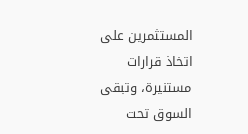المستثمرين على اتخاذ قرارات مستنيرة، وتبقى السوق تحت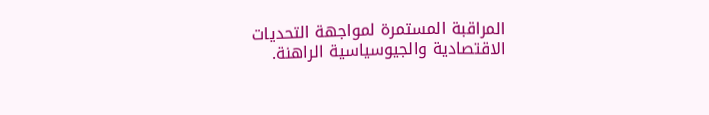المراقبة المستمرة لمواجهة التحديات الاقتصادية والجيوسياسية الراهنة.